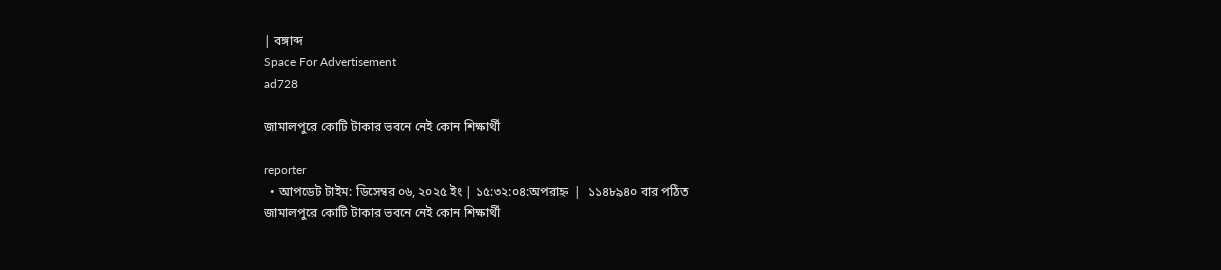| বঙ্গাব্দ
Space For Advertisement
ad728

জামালপুরে কোটি টাকার ভবনে নেই কোন শিক্ষার্থী

reporter
  • আপডেট টাইম: ডিসেম্বর ০৬, ২০২৫ ইং | ১৫:৩২:০৪:অপরাহ্ন  |  ১১৪৮৯৪০ বার পঠিত
জামালপুরে কোটি টাকার ভবনে নেই কোন শিক্ষার্থী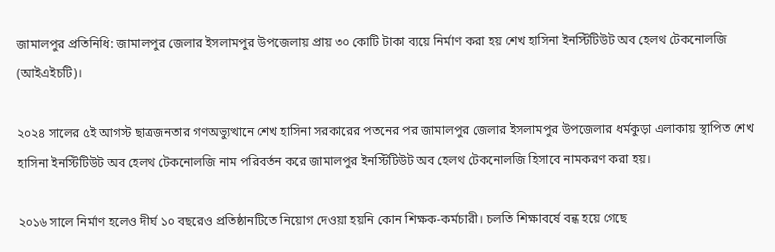জামালপুর প্রতিনিধি: জামালপুর জেলার ইসলামপুর উপজেলায় প্রায় ৩০ কোটি টাকা ব্যয়ে নির্মাণ করা হয় শেখ হাসিনা ইনস্টিটিউট অব হেলথ টেকনোলজি (আইএইচটি)।

২০২৪ সালের ৫ই আগস্ট ছাত্রজনতার গণঅভ্যুত্থানে শেখ হাসিনা সরকারের পতনের পর জামালপুর জেলার ইসলামপুর উপজেলার ধর্মকুড়া এলাকায় স্থাপিত শেখ হাসিনা ইনস্টিটিউট অব হেলথ টেকনোলজি নাম পরিবর্তন করে জামালপুর ইনস্টিটিউট অব হেলথ টেকনোলজি হিসাবে নামকরণ করা হয়।

২০১৬ সালে নির্মাণ হলেও দীর্ঘ ১০ বছরেও প্রতিষ্ঠানটিতে নিয়োগ দেওয়া হয়নি কোন শিক্ষক-কর্মচারী। চলতি শিক্ষাবর্ষে বন্ধ হয়ে গেছে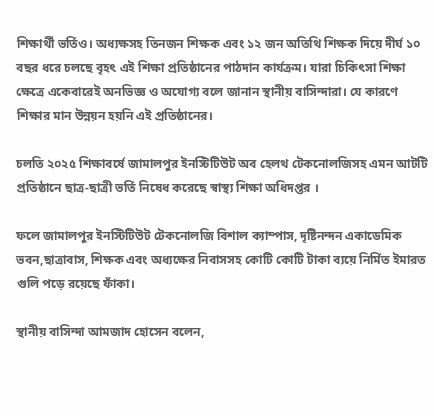শিক্ষার্থী ভর্তিও। অধ্যক্ষসহ তিনজন শিক্ষক এবং ১২ জন অতিথি শিক্ষক দিয়ে দীর্ঘ ১০ বছর ধরে চলছে বৃহৎ এই শিক্ষা প্রতিষ্ঠানের পাঠদান কার্যক্রম। যারা চিকিৎসা শিক্ষা ক্ষেত্রে একেবারেই অনভিজ্ঞ ও অযোগ্য বলে জানান স্থানীয় বাসিন্দারা। যে কারণে শিক্ষার মান উন্নয়ন হয়নি এই প্রতিষ্ঠানের।

চলতি ২০২৫ শিক্ষাবর্ষে জামালপুর ইনস্টিটিউট অব হেলথ টেকনোলজিসহ এমন আটটি প্রতিষ্ঠানে ছাত্র-ছাত্রী ভর্তি নিষেধ করেছে স্বাস্থ্য শিক্ষা অধিদপ্তর ।

ফলে জামালপুর ইনস্টিটিউট টেকনোলজি বিশাল ক্যাম্পাস, দৃষ্টিনন্দন একাডেমিক ভবন,ছাত্রাবাস, শিক্ষক এবং অধ্যক্ষের নিবাসসহ কোটি কোটি টাকা ব্যয়ে নির্মিত ইমারত গুলি পড়ে রয়েছে ফাঁকা।

স্থানীয় বাসিন্দা আমজাদ হোসেন বলেন,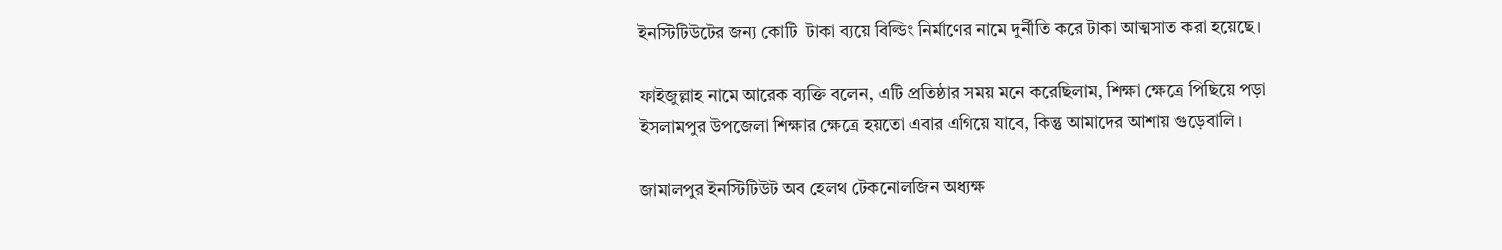ইনস্টিটিউটের জন্য কোটি  টাকা ব্যয়ে বিল্ডিং নির্মাণের নামে দুর্নীতি করে টাকা আত্মসাত করা হয়েছে।

ফাইজুল্লাহ নামে আরেক ব্যক্তি বলেন, এটি প্রতিষ্ঠার সময় মনে করেছিলাম, শিক্ষা ক্ষেত্রে পিছিয়ে পড়া ইসলামপুর উপজেলা শিক্ষার ক্ষেত্রে হয়তো এবার এগিয়ে যাবে, কিন্তু আমাদের আশায় গুড়েবালি।

জামালপুর ইনস্টিটিউট অব হেলথ টেকনোলজিন অধ্যক্ষ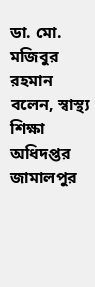ডা. মো. মজিবুর রহমান বলেন, স্বাস্থ্য শিক্ষা অধিদপ্তর জামালপুর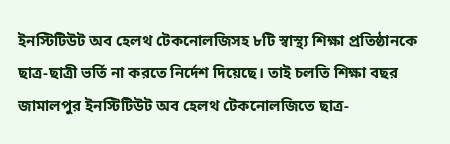ইনস্টিটিউট অব হেলথ টেকনোলজিসহ ৮টি স্বাস্থ্য শিক্ষা প্রতিষ্ঠানকে ছাত্র-ছাত্রী ভর্তি না করতে নির্দেশ দিয়েছে। তাই চলতি শিক্ষা বছর জামালপুর ইনস্টিটিউট অব হেলথ টেকনোলজিতে ছাত্র-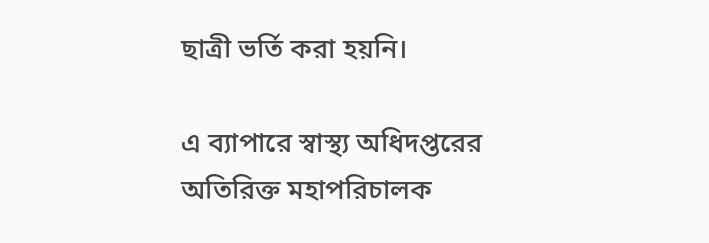ছাত্রী ভর্তি করা হয়নি।

এ ব্যাপারে স্বাস্থ্য অধিদপ্তরের অতিরিক্ত মহাপরিচালক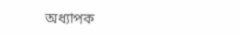অধ্যাপক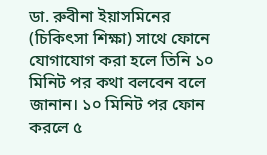ডা. রুবীনা ইয়াসমিনের (চিকিৎসা শিক্ষা) সাথে ফোনে যোগাযোগ করা হলে তিনি ১০ মিনিট পর কথা বলবেন বলে জানান। ১০ মিনিট পর ফোন করলে ৫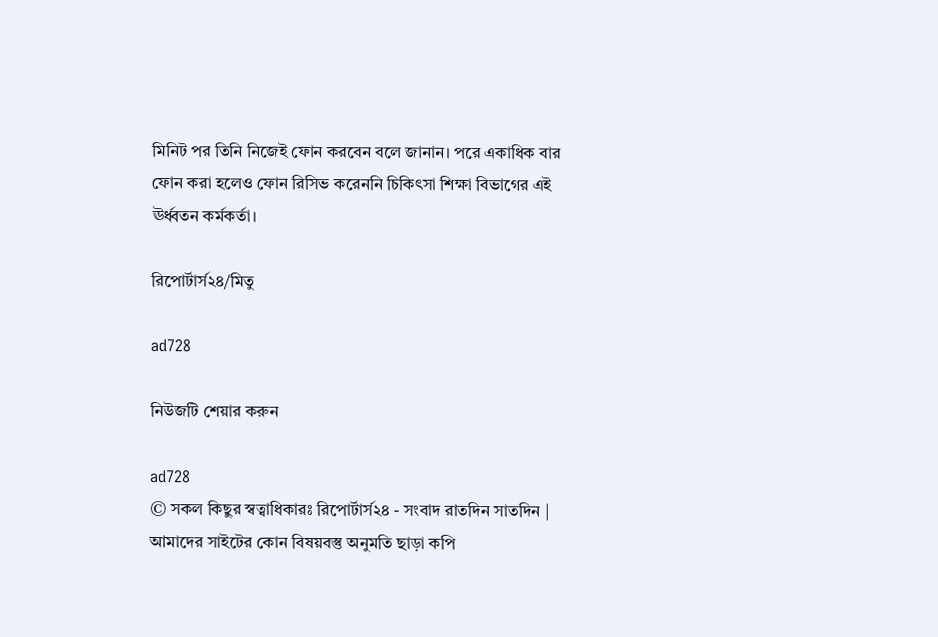মিনিট পর তিনি নিজেই ফোন করবেন বলে জানান। পরে একাধিক বার ফোন করা হলেও ফোন রিসিভ করেননি চিকিৎসা শিক্ষা বিভাগের এই ঊর্ধ্বতন কর্মকর্তা।

রিপোর্টার্স২৪/মিতু

ad728

নিউজটি শেয়ার করুন

ad728
© সকল কিছুর স্বত্বাধিকারঃ রিপোর্টার্স২৪ - সংবাদ রাতদিন সাতদিন | আমাদের সাইটের কোন বিষয়বস্তু অনুমতি ছাড়া কপি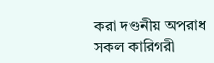করা দণ্ডনীয় অপরাধ
সকল কারিগরী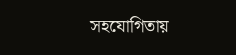সহযোগিতায়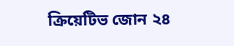ক্রিয়েটিভ জোন ২৪